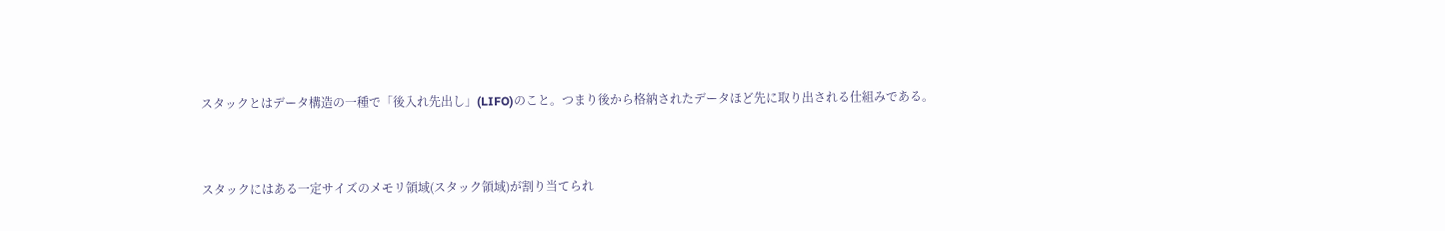スタックとはデータ構造の一種で「後入れ先出し」(LIFO)のこと。つまり後から格納されたデータほど先に取り出される仕組みである。


スタックにはある一定サイズのメモリ領域(スタック領域)が割り当てられ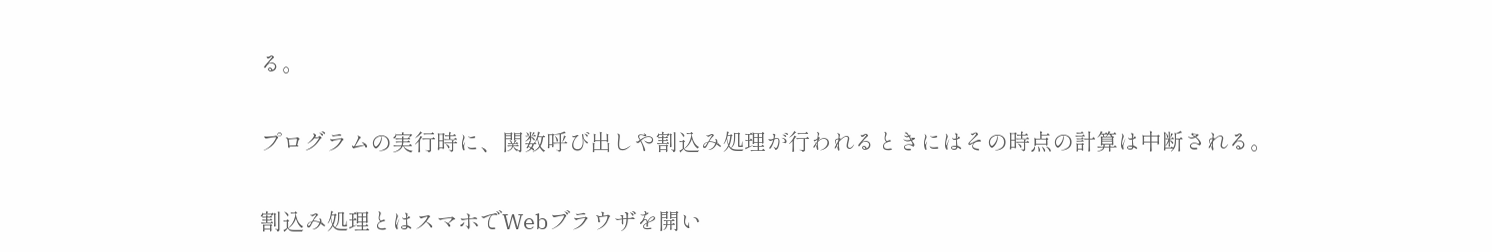る。


プログラムの実行時に、関数呼び出しや割込み処理が行われるときにはその時点の計算は中断される。


割込み処理とはスマホでWebブラウザを開い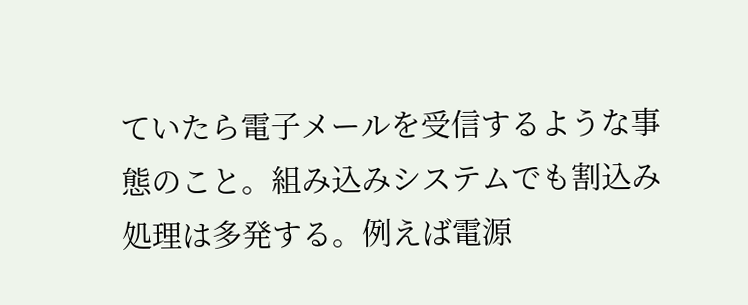ていたら電子メールを受信するような事態のこと。組み込みシステムでも割込み処理は多発する。例えば電源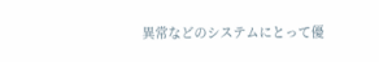異常などのシステムにとって優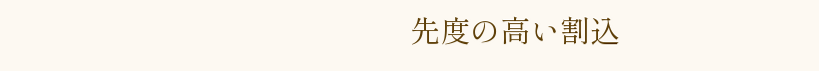先度の高い割込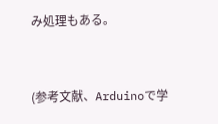み処理もある。


(参考文献、Arduinoで学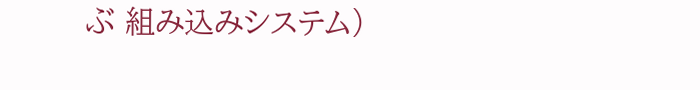ぶ 組み込みシステム)